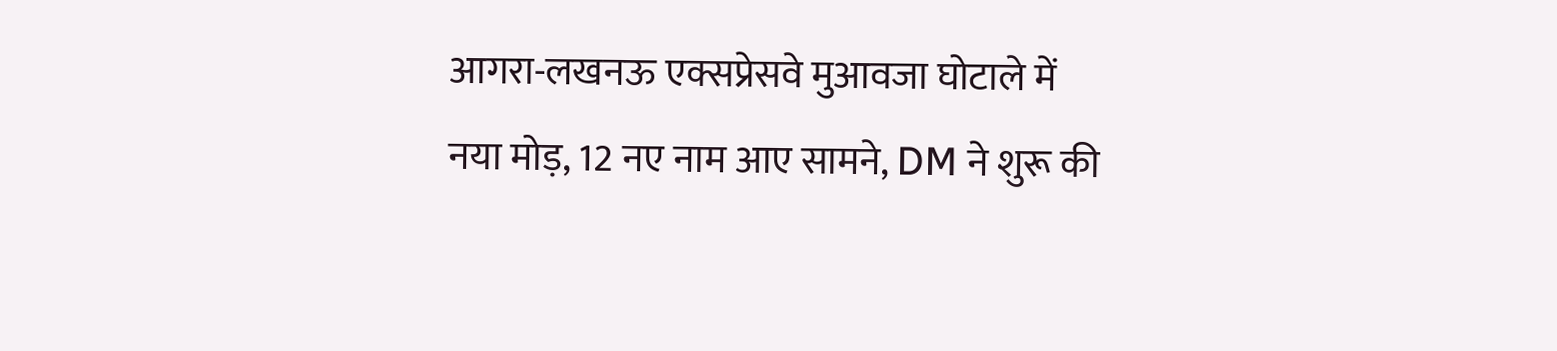आगरा-लखनऊ एक्सप्रेसवे मुआवजा घोटाले में नया मोड़, 12 नए नाम आए सामने, DM ने शुरू की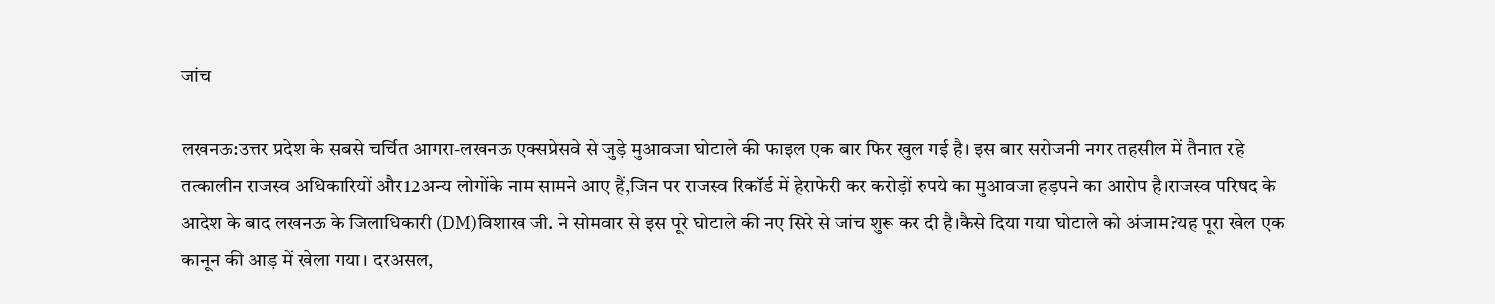जांच

लखनऊ:उत्तर प्रदेश के सबसे चर्चित आगरा-लखनऊ एक्सप्रेसवे से जुड़े मुआवजा घोटाले की फाइल एक बार फिर खुल गई है। इस बार सरोजनी नगर तहसील में तैनात रहे तत्कालीन राजस्व अधिकारियों और12अन्य लोगोंके नाम सामने आए हैं,जिन पर राजस्व रिकॉर्ड में हेराफेरी कर करोड़ों रुपये का मुआवजा हड़पने का आरोप है।राजस्व परिषद के आदेश के बाद लखनऊ के जिलाधिकारी (DM)विशाख जी. ने सोमवार से इस पूरे घोटाले की नए सिरे से जांच शुरू कर दी है।कैसे दिया गया घोटाले को अंजाम?यह पूरा खेल एक कानून की आड़ में खेला गया। दरअसल,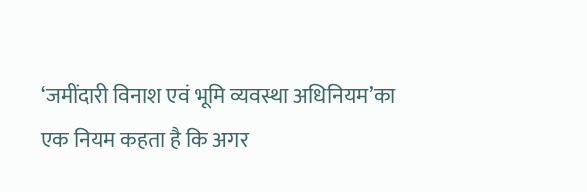‘जमींदारी विनाश एवं भूमि व्यवस्था अधिनियम’का एक नियम कहता है कि अगर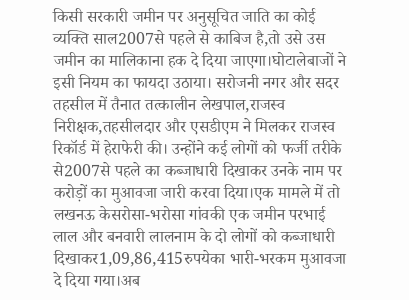किसी सरकारी जमीन पर अनुसूचित जाति का कोई व्यक्ति साल2007से पहले से काबिज है,तो उसे उस जमीन का मालिकाना हक दे दिया जाएगा।घोटालेबाजों ने इसी नियम का फायदा उठाया। सरोजनी नगर और सदर तहसील में तैनात तत्कालीन लेखपाल,राजस्व निरीक्षक,तहसीलदार और एसडीएम ने मिलकर राजस्व रिकॉर्ड में हेराफेरी की। उन्होंने कई लोगों को फर्जी तरीके से2007से पहले का कब्जाधारी दिखाकर उनके नाम पर करोड़ों का मुआवजा जारी करवा दिया।एक मामले में तो लखनऊ केसरोसा-भरोसा गांवकी एक जमीन परभाई लाल और बनवारी लालनाम के दो लोगों को कब्जाधारी दिखाकर1,09,86,415रुपयेका भारी-भरकम मुआवजा दे दिया गया।अब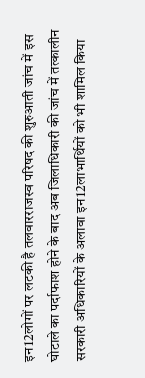इन12लोगों पर लटकी है तलवारराजस्व परिषद की शुरुआती जांच में इस घोटाले का पर्दाफाश होने के बाद अब जिलाधिकारी की जांच में तत्कालीन सरकारी अधिकारियों के अलावा इन12लाभार्थियों को भी शामिल किया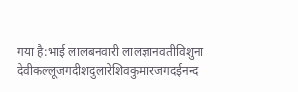गया है:भाई लालबनवारी लालज्ञानवतीविशुना देवीकल्लूजगदीशदुलारेशिवकुमारजगदईनन्द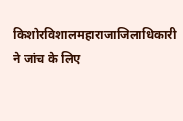किशोरविशालमहाराजाजिलाधिकारी ने जांच के लिए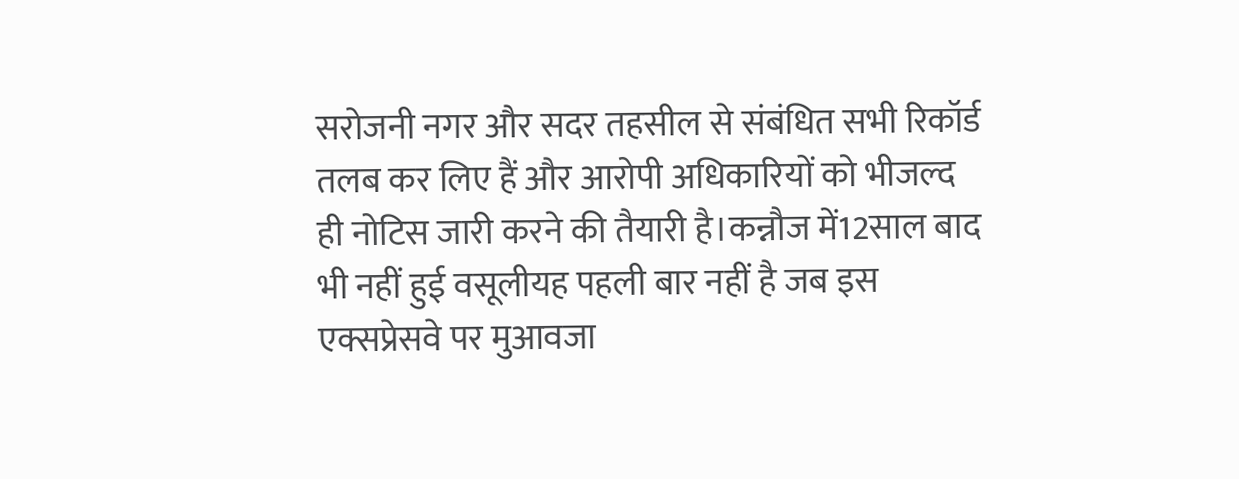सरोजनी नगर और सदर तहसील से संबंधित सभी रिकॉर्ड तलब कर लिए हैं और आरोपी अधिकारियों को भीजल्द ही नोटिस जारी करने की तैयारी है।कन्नौज में12साल बाद भी नहीं हुई वसूलीयह पहली बार नहीं है जब इस एक्सप्रेसवे पर मुआवजा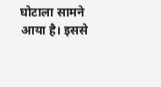घोटाला सामने आया है। इससे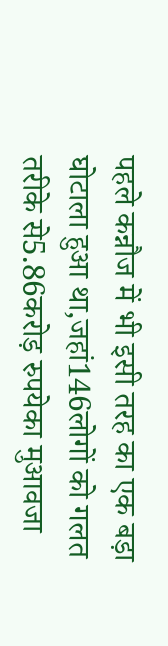पहले कन्नौज में भी इसी तरह का एक बड़ा घोटाला हुआ था,जहां146लोगों को गलत तरीके से5.86करोड़ रुपयेका मुआवजा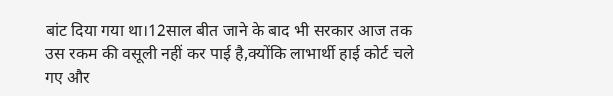बांट दिया गया था।12साल बीत जाने के बाद भी सरकार आज तक उस रकम की वसूली नहीं कर पाई है,क्योंकि लाभार्थी हाई कोर्ट चले गए और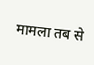मामला तब से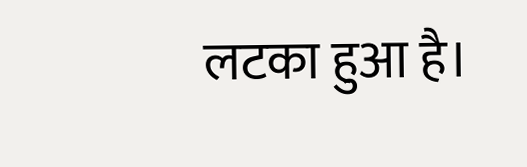लटका हुआ है।